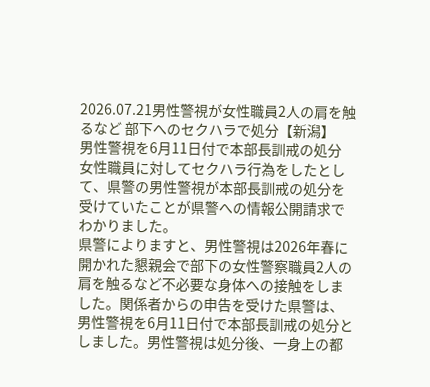2026.07.21男性警視が女性職員2人の肩を触るなど 部下へのセクハラで処分【新潟】
男性警視を6月11日付で本部長訓戒の処分
女性職員に対してセクハラ行為をしたとして、県警の男性警視が本部長訓戒の処分を受けていたことが県警への情報公開請求でわかりました。
県警によりますと、男性警視は2026年春に開かれた懇親会で部下の女性警察職員2人の肩を触るなど不必要な身体への接触をしました。関係者からの申告を受けた県警は、男性警視を6月11日付で本部長訓戒の処分としました。男性警視は処分後、一身上の都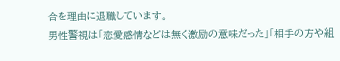合を理由に退職しています。
男性警視は「恋愛感情などは無く激励の意味だった」「相手の方や組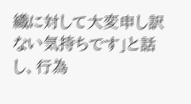織に対して大変申し訳ない気持ちです」と話し、行為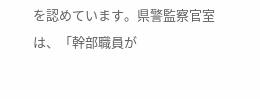を認めています。県警監察官室は、「幹部職員が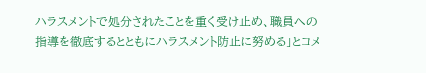ハラスメントで処分されたことを重く受け止め、職員への指導を徹底するとともにハラスメント防止に努める」とコメ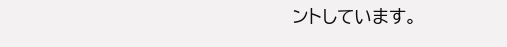ントしています。